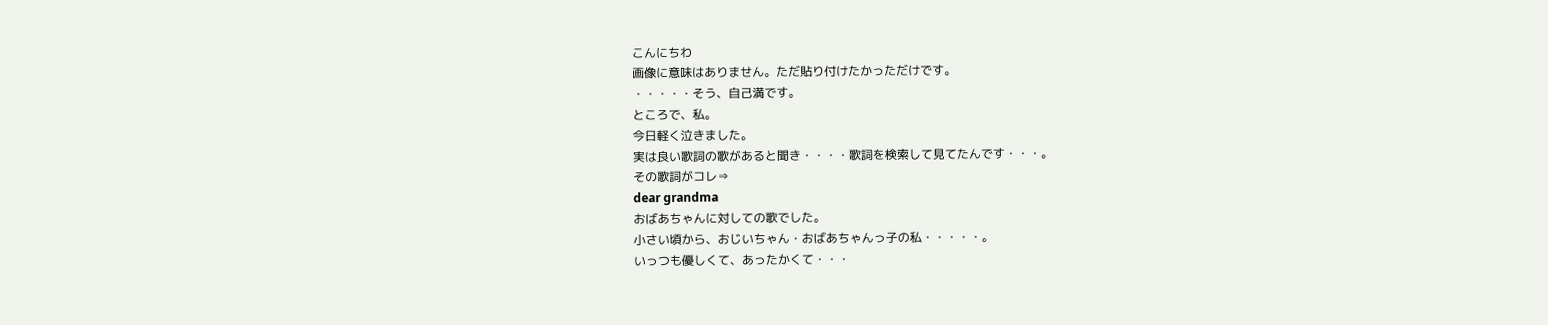こんにちわ
画像に意味はありません。ただ貼り付けたかっただけです。
・・・・・そう、自己満です。
ところで、私。
今日軽く泣きました。
実は良い歌詞の歌があると聞き・・・・歌詞を検索して見てたんです・・・。
その歌詞がコレ⇒
dear grandma
おばあちゃんに対しての歌でした。
小さい頃から、おじいちゃん・おばあちゃんっ子の私・・・・・。
いっつも優しくて、あったかくて・・・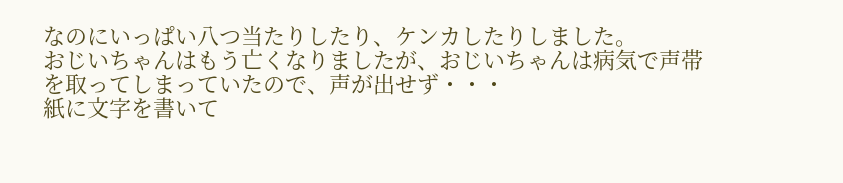なのにいっぱい八つ当たりしたり、ケンカしたりしました。
おじいちゃんはもう亡くなりましたが、おじいちゃんは病気で声帯を取ってしまっていたので、声が出せず・・・
紙に文字を書いて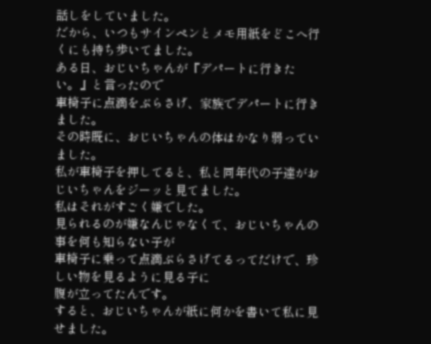話しをしていました。
だから、いつもサインペンとメモ用紙をどこへ行くにも持ち歩いてました。
ある日、おじいちゃんが『デパートに行きたい。』と言ったので
車椅子に点滴をぶらさげ、家族でデパートに行きました。
その時既に、おじいちゃんの体はかなり弱っていました。
私が車椅子を押してると、私と同年代の子達がおじいちゃんをジーッと見てました。
私はそれがすごく嫌でした。
見られるのが嫌なんじゃなくて、おじいちゃんの事を何も知らない子が
車椅子に乗って点滴ぶらさげてるってだけで、珍しい物を見るように見る子に
腹が立ってたんです。
すると、おじいちゃんが紙に何かを書いて私に見せました。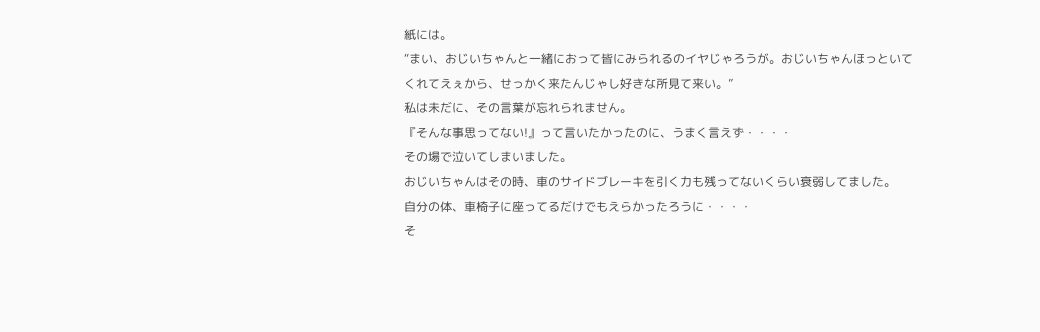紙には。
“まい、おじいちゃんと一緒におって皆にみられるのイヤじゃろうが。おじいちゃんほっといてくれてえぇから、せっかく来たんじゃし好きな所見て来い。”
私は未だに、その言葉が忘れられません。
『そんな事思ってない!』って言いたかったのに、うまく言えず・・・・
その場で泣いてしまいました。
おじいちゃんはその時、車のサイドブレーキを引く力も残ってないくらい衰弱してました。
自分の体、車椅子に座ってるだけでもえらかったろうに・・・・
そ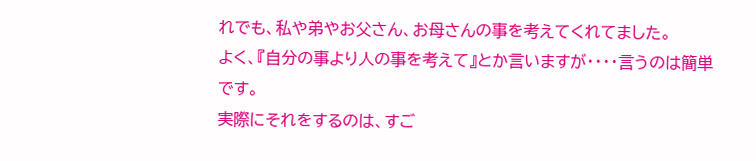れでも、私や弟やお父さん、お母さんの事を考えてくれてました。
よく、『自分の事より人の事を考えて』とか言いますが・・・・言うのは簡単です。
実際にそれをするのは、すご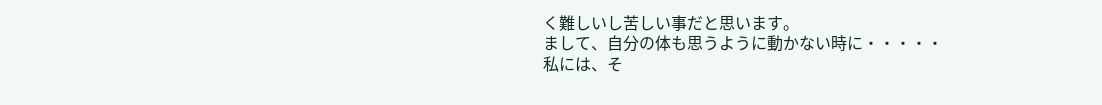く難しいし苦しい事だと思います。
まして、自分の体も思うように動かない時に・・・・・
私には、そ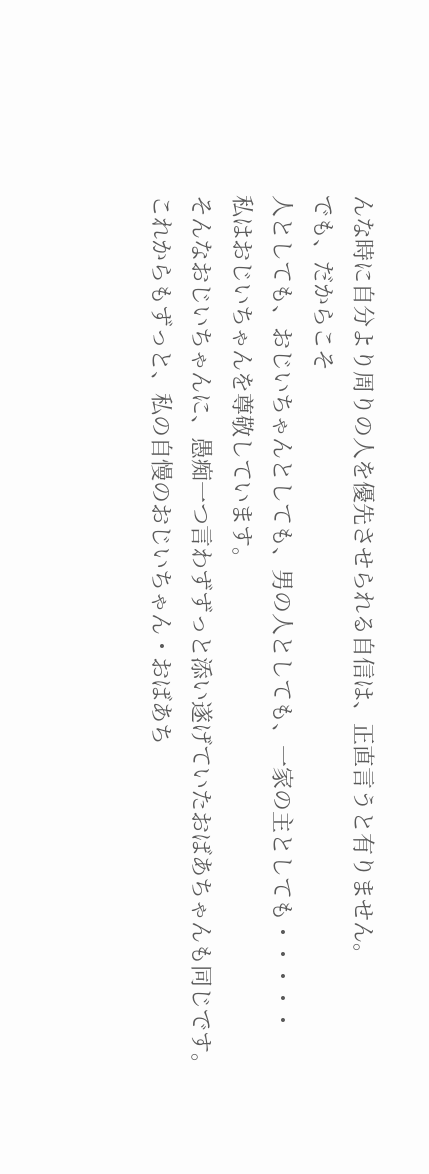んな時に自分より周りの人を優先させられる自信は、正直言うと有りません。
でも、だからこそ
人としても、おじいちゃんとしても、男の人としても、一家の主としても・・・・・
私はおじいちゃんを尊敬しています。
そんなおじいちゃんに、愚痴一つ言わずずっと添い遂げていたおばあちゃんも同じです。
これからもずっと、私の自慢のおじいちゃん・おばあち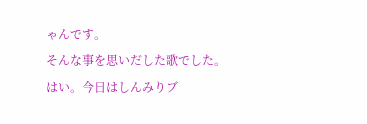ゃんです。
そんな事を思いだした歌でした。
はい。今日はしんみりブ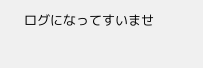ログになってすいませ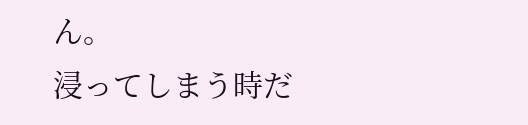ん。
浸ってしまう時だ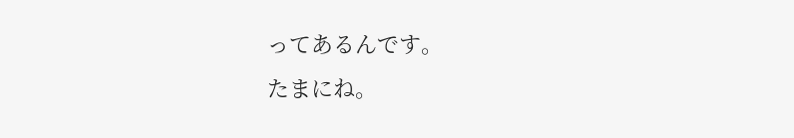ってあるんです。
たまにね。